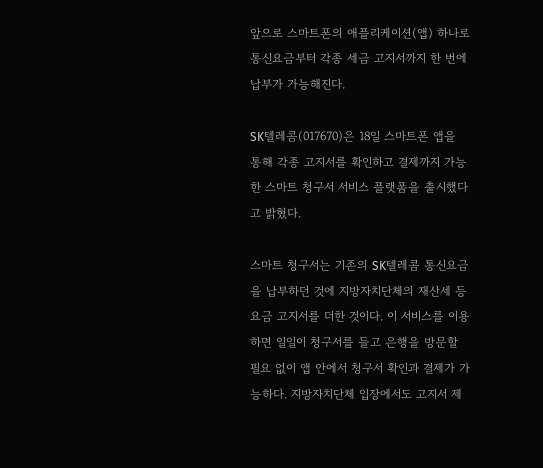앞으로 스마트폰의 애플리케이션(앱) 하나로 통신요금부터 각종 세금 고지서까지 한 번에 납부가 가능해진다.

SK텔레콤(017670)은 18일 스마트폰 앱을 통해 각종 고지서를 확인하고 결제까지 가능한 스마트 청구서 서비스 플랫폼을 출시했다고 밝혔다.

스마트 청구서는 기존의 SK텔레콤 통신요금을 납부하던 것에 지방자치단체의 재산세 등 요금 고지서를 더한 것이다. 이 서비스를 이용하면 일일이 청구서를 들고 은행을 방문할 필요 없이 앱 안에서 청구서 확인과 결제가 가능하다. 지방자치단체 입장에서도 고지서 제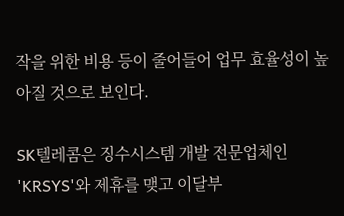작을 위한 비용 등이 줄어들어 업무 효율성이 높아질 것으로 보인다.

SK텔레콤은 징수시스템 개발 전문업체인 'KRSYS'와 제휴를 맺고 이달부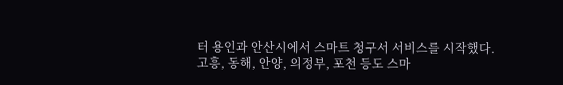터 용인과 안산시에서 스마트 청구서 서비스를 시작했다. 고흥, 동해, 안양, 의정부, 포천 등도 스마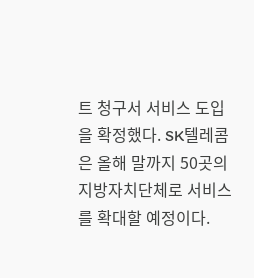트 청구서 서비스 도입을 확정했다. SK텔레콤은 올해 말까지 50곳의 지방자치단체로 서비스를 확대할 예정이다.